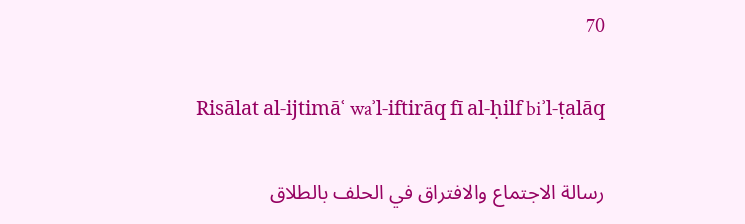70

Risālat al-ijtimāʿ waʾl-iftirāq fī al-ḥilf biʾl-ṭalāq

رسالة الاجتماع والافتراق في الحلف بالطلاق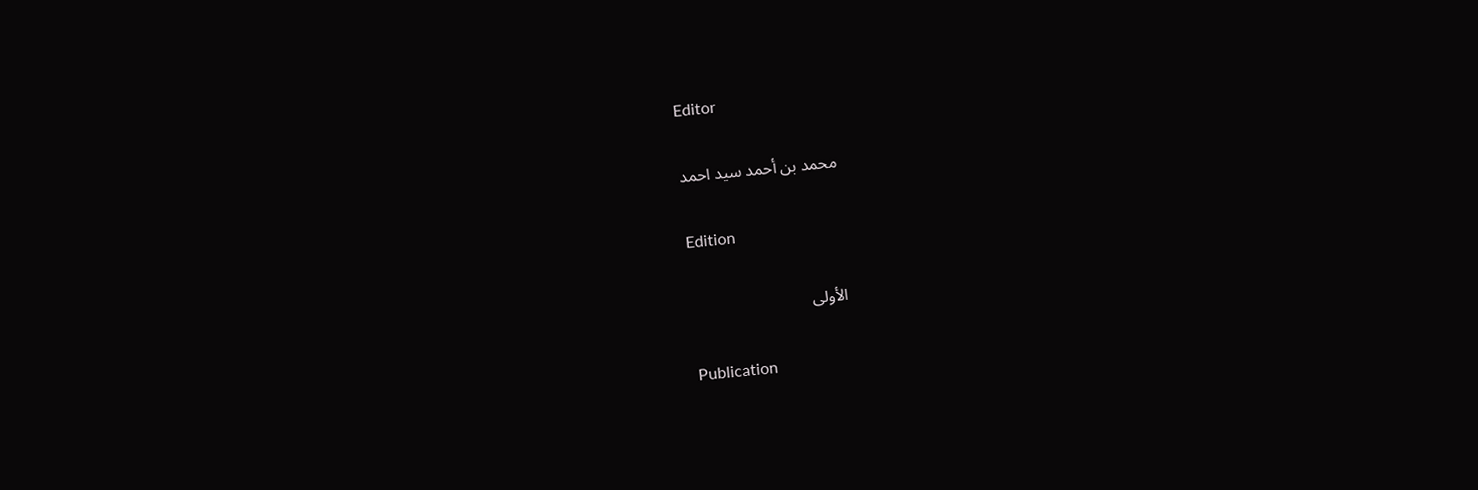Editor

محمد بن أحمد سيد احمد

Edition

الأولى

Publication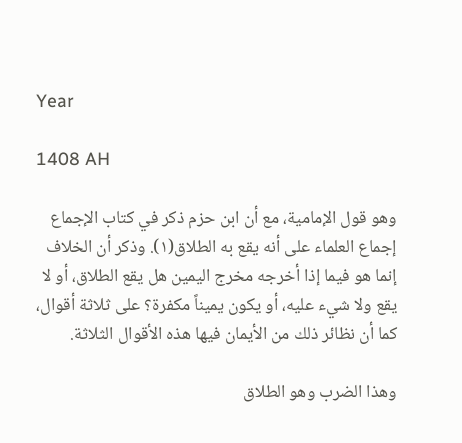Year

1408 AH

وهو قول الإمامية، مع أن ابن حزم ذكر في كتاب الإجماع إجماع العلماء على أنه يقع به الطلاق(١). وذكر أن الخلاف إنما هو فيما إذا أخرجه مخرج اليمين هل يقع الطلاق، أو لا يقع ولا شيء عليه، أو يكون يميناً مكفرة؟ على ثلاثة أقوال، كما أن نظائر ذلك من الأيمان فيها هذه الأقوال الثلاثة.

وهذا الضرب وهو الطلاق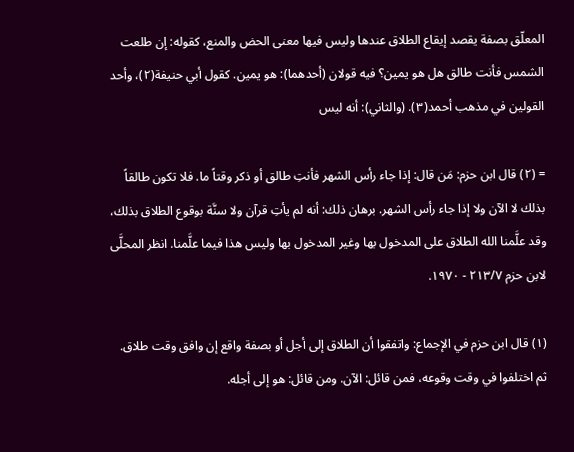المعلّق بصفة يقصد إيقاع الطلاق عندها وليس فيها معنى الحض والمنع، كقوله: إن طلعت الشمس فأنت طالق هل هو يمين؟ فيه قولان (أحدهما): هو يمين. كقول أبي حنيفة(٢)، وأحد القولين في مذهب أحمد(٣). (والثاني): أنه ليس

= (٢) قال ابن حزم: مَن قال: إذا جاء رأس الشهر فأنتِ طالق أو ذكر وقتاً ما. فلا تكون طالقاً بذلك لا الآن ولا إذا جاء رأس الشهر. برهان ذلك: أنه لم يأتِ قرآن ولا سنَّة بوقوع الطلاق بذلك، وقد علَّمنا الله الطلاق على المدخول بها وغير المدخول بها وليس هذا فيما علَّمنا. انظر المحلَّى لابن حزم ٢١٣/٧ - ١٩٧٠.

(١) قال ابن حزم في الإجماع: واتفقوا أن الطلاق إلى أجل أو بصفة واقع إن وافق وقت طلاق. ثم اختلفوا في وقت وقوعه، فمن قائل: الآن. ومن قائل: هو إلى أجله.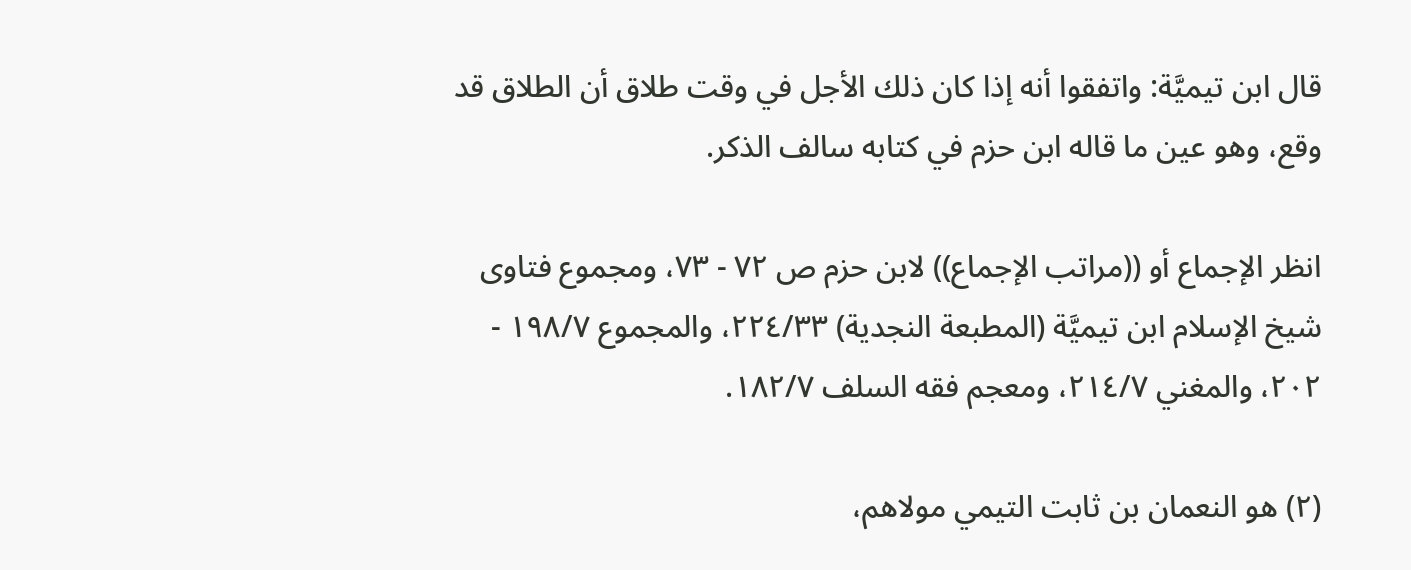قال ابن تيميَّة: واتفقوا أنه إذا كان ذلك الأجل في وقت طلاق أن الطلاق قد وقع، وهو عين ما قاله ابن حزم في كتابه سالف الذكر.

انظر الإجماع أو ((مراتب الإجماع)) لابن حزم ص ٧٢ - ٧٣، ومجموع فتاوى شيخ الإسلام ابن تيميَّة (المطبعة النجدية) ٢٢٤/٣٣، والمجموع ١٩٨/٧ - ٢٠٢، والمغني ٢١٤/٧، ومعجم فقه السلف ١٨٢/٧.

(٢) هو النعمان بن ثابت التيمي مولاهم،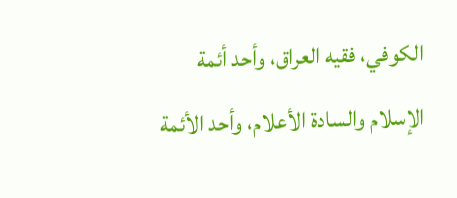الكوفي، فقيه العراق، وأحد أئمة الإسلام والسادة الأعلام، وأحد الأئمة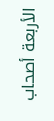الأربعة أصحاب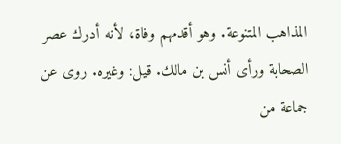المذاهب المتنوعة. وهو أقدمهم وفاة، لأنه أدرك عصر الصحابة ورأى أنس بن مالك. قيل: وغيره. روى عن جماعة من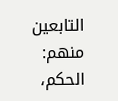التابعين منهم: الحكم،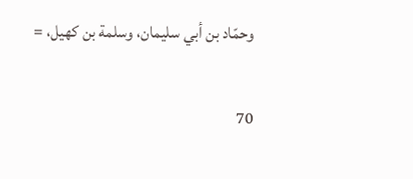وحمّاد بن أبي سليمان، وسلمة بن كهيل، =

70